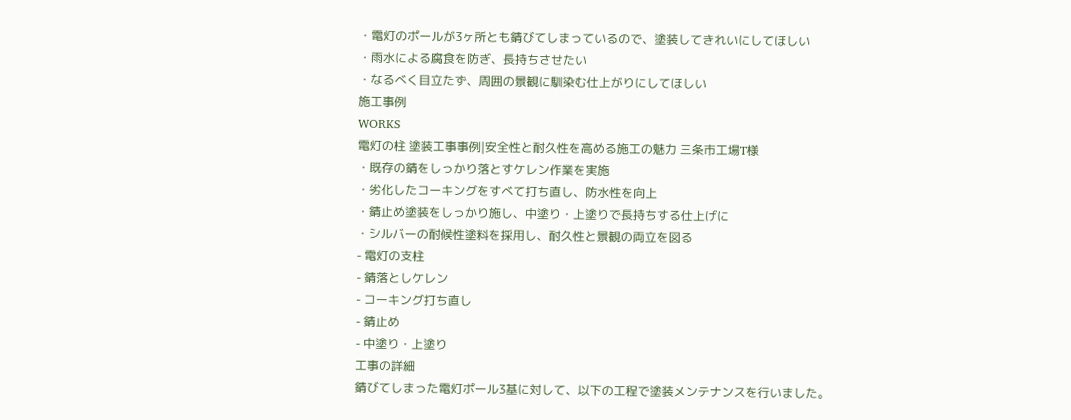・電灯のポールが3ヶ所とも錆びてしまっているので、塗装してきれいにしてほしい
・雨水による腐食を防ぎ、長持ちさせたい
・なるべく目立たず、周囲の景観に馴染む仕上がりにしてほしい
施工事例
WORKS
電灯の柱 塗装工事事例|安全性と耐久性を高める施工の魅力 三条市工場T様
・既存の錆をしっかり落とすケレン作業を実施
・劣化したコーキングをすべて打ち直し、防水性を向上
・錆止め塗装をしっかり施し、中塗り・上塗りで長持ちする仕上げに
・シルバーの耐候性塗料を採用し、耐久性と景観の両立を図る
- 電灯の支柱
- 錆落としケレン
- コーキング打ち直し
- 錆止め
- 中塗り・上塗り
工事の詳細
錆びてしまった電灯ポール3基に対して、以下の工程で塗装メンテナンスを行いました。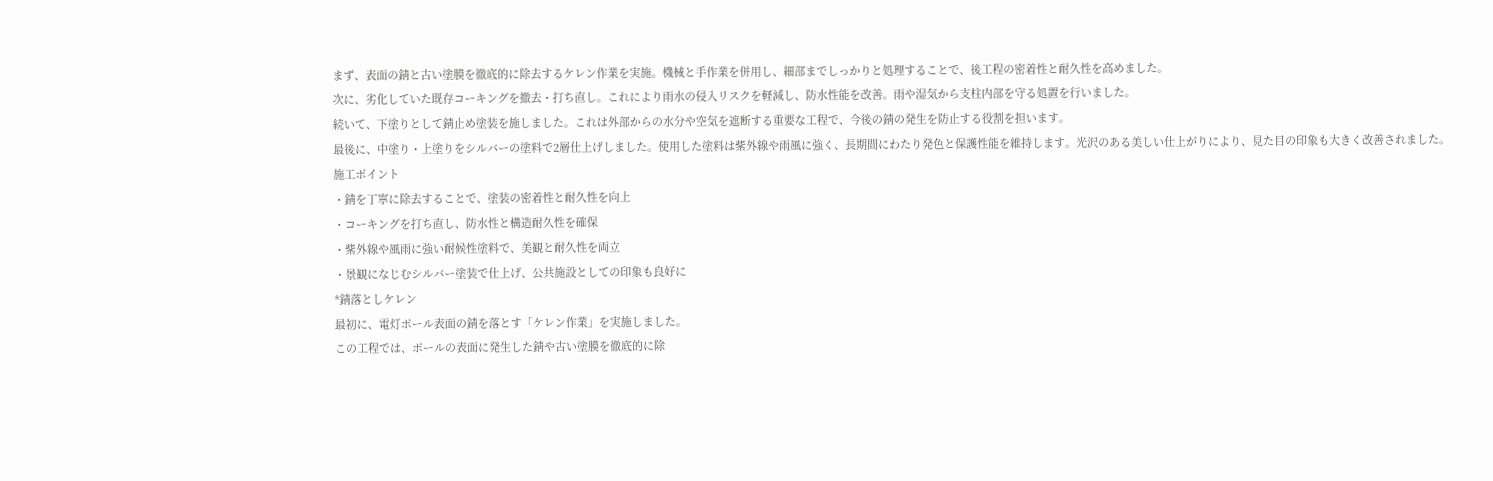まず、表面の錆と古い塗膜を徹底的に除去するケレン作業を実施。機械と手作業を併用し、細部までしっかりと処理することで、後工程の密着性と耐久性を高めました。
次に、劣化していた既存コーキングを撤去・打ち直し。これにより雨水の侵入リスクを軽減し、防水性能を改善。雨や湿気から支柱内部を守る処置を行いました。
続いて、下塗りとして錆止め塗装を施しました。これは外部からの水分や空気を遮断する重要な工程で、今後の錆の発生を防止する役割を担います。
最後に、中塗り・上塗りをシルバーの塗料で2層仕上げしました。使用した塗料は紫外線や雨風に強く、長期間にわたり発色と保護性能を維持します。光沢のある美しい仕上がりにより、見た目の印象も大きく改善されました。
施工ポイント
・錆を丁寧に除去することで、塗装の密着性と耐久性を向上
・コーキングを打ち直し、防水性と構造耐久性を確保
・紫外線や風雨に強い耐候性塗料で、美観と耐久性を両立
・景観になじむシルバー塗装で仕上げ、公共施設としての印象も良好に
*錆落としケレン
最初に、電灯ポール表面の錆を落とす「ケレン作業」を実施しました。
この工程では、ポールの表面に発生した錆や古い塗膜を徹底的に除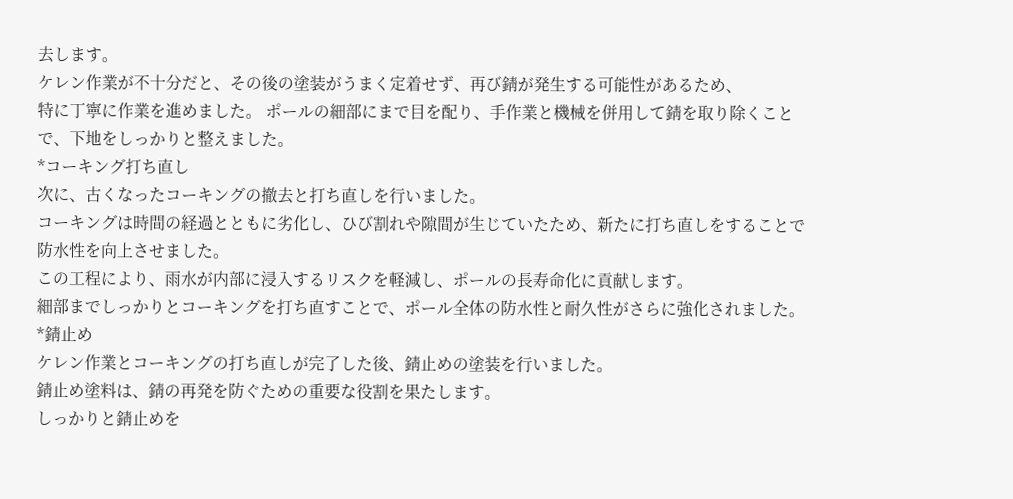去します。
ケレン作業が不十分だと、その後の塗装がうまく定着せず、再び錆が発生する可能性があるため、
特に丁寧に作業を進めました。 ポールの細部にまで目を配り、手作業と機械を併用して錆を取り除くことで、下地をしっかりと整えました。
*コーキング打ち直し
次に、古くなったコーキングの撤去と打ち直しを行いました。
コーキングは時間の経過とともに劣化し、ひび割れや隙間が生じていたため、新たに打ち直しをすることで防水性を向上させました。
この工程により、雨水が内部に浸入するリスクを軽減し、ポールの長寿命化に貢献します。
細部までしっかりとコーキングを打ち直すことで、ポール全体の防水性と耐久性がさらに強化されました。
*錆止め
ケレン作業とコーキングの打ち直しが完了した後、錆止めの塗装を行いました。
錆止め塗料は、錆の再発を防ぐための重要な役割を果たします。
しっかりと錆止めを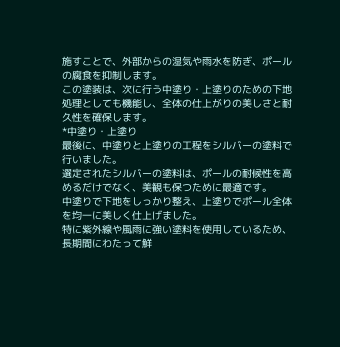施すことで、外部からの湿気や雨水を防ぎ、ポールの腐食を抑制します。
この塗装は、次に行う中塗り・上塗りのための下地処理としても機能し、全体の仕上がりの美しさと耐久性を確保します。
*中塗り・上塗り
最後に、中塗りと上塗りの工程をシルバーの塗料で行いました。
選定されたシルバーの塗料は、ポールの耐候性を高めるだけでなく、美観も保つために最適です。
中塗りで下地をしっかり整え、上塗りでポール全体を均一に美しく仕上げました。
特に紫外線や風雨に強い塗料を使用しているため、長期間にわたって鮮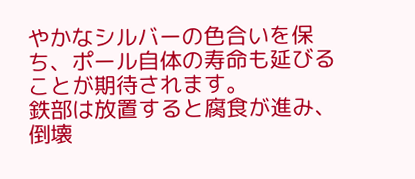やかなシルバーの色合いを保ち、ポール自体の寿命も延びることが期待されます。
鉄部は放置すると腐食が進み、倒壊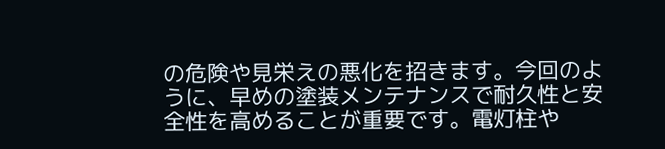の危険や見栄えの悪化を招きます。今回のように、早めの塗装メンテナンスで耐久性と安全性を高めることが重要です。電灯柱や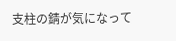支柱の錆が気になって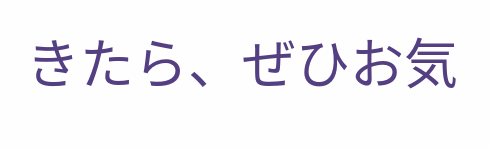きたら、ぜひお気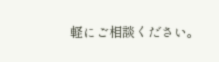軽にご相談ください。